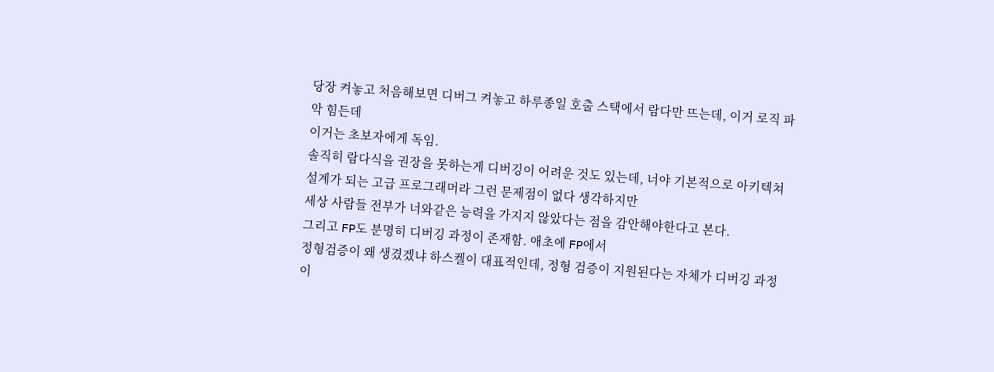당장 켜놓고 처음해보면 디버그 켜놓고 하루종일 호출 스택에서 람다만 뜨는데, 이거 로직 파악 힘든데
이거는 초보자에게 독임.
솔직히 람다식을 권장을 못하는게 디버깅이 어려운 것도 있는데, 너야 기본적으로 아키텍쳐 설계가 되는 고급 프로그래머라 그런 문제점이 없다 생각하지만
세상 사람들 전부가 너와같은 능력을 가지지 않았다는 점을 감안해야한다고 본다.
그리고 FP도 분명히 디버깅 과정이 존재함. 애초에 FP에서
정형검증이 왜 생겼겠냐 하스켈이 대표적인데, 정형 검증이 지원된다는 자체가 디버깅 과정이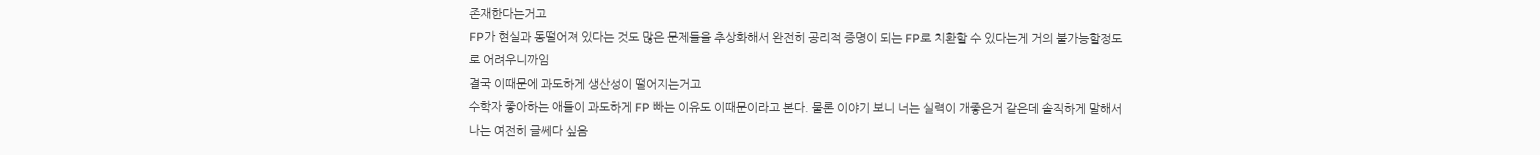존재한다는거고
FP가 현실과 동떨어져 있다는 것도 많은 문제들을 추상화해서 완전히 공리적 증명이 되는 FP로 치환할 수 있다는게 거의 불가능할정도로 어려우니까임
결국 이때문에 과도하게 생산성이 떨어지는거고
수학자 좋아하는 애들이 과도하게 FP 빠는 이유도 이때문이라고 본다. 물론 이야기 보니 너는 실력이 개좋은거 같은데 솔직하게 말해서 나는 여전히 글쎄다 싶음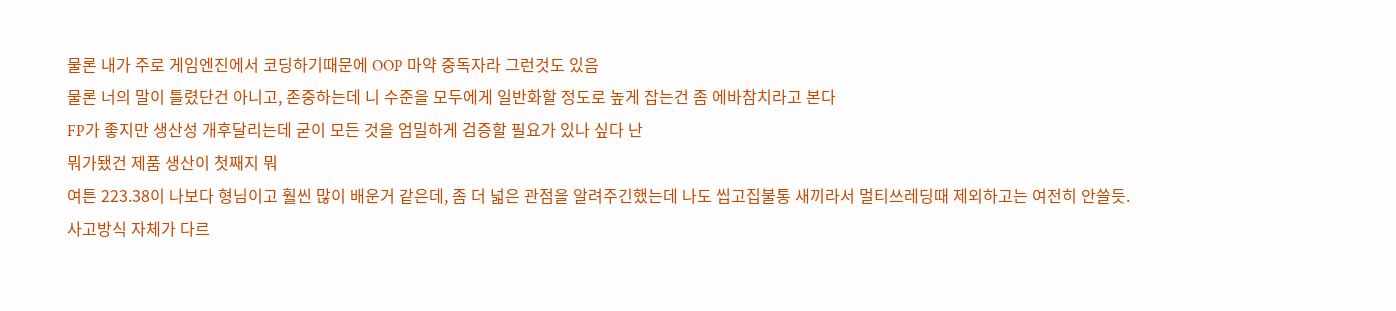물론 내가 주로 게임엔진에서 코딩하기때문에 OOP 마약 중독자라 그런것도 있음
물론 너의 말이 틀렸단건 아니고, 존중하는데 니 수준을 모두에게 일반화할 정도로 높게 잡는건 좀 에바참치라고 본다
FP가 좋지만 생산성 개후달리는데 굳이 모든 것을 엄밀하게 검증할 필요가 있나 싶다 난
뭐가됐건 제품 생산이 첫째지 뭐
여튼 223.38이 나보다 형님이고 훨씬 많이 배운거 같은데, 좀 더 넓은 관점을 알려주긴했는데 나도 씹고집불통 새끼라서 멀티쓰레딩때 제외하고는 여전히 안쓸듯.
사고방식 자체가 다르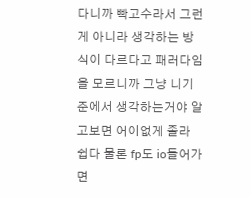다니까 빡고수라서 그런게 아니라 생각하는 방식이 다르다고 패러다임을 모르니까 그냥 니기준에서 생각하는거야 알고보면 어이없게 졸라 쉽다 물론 fp도 io들어가면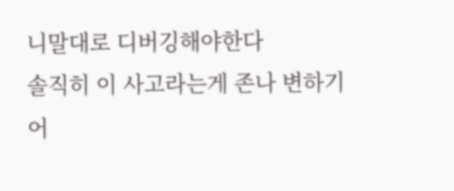니말대로 디버깅해야한다
솔직히 이 사고라는게 존나 변하기 어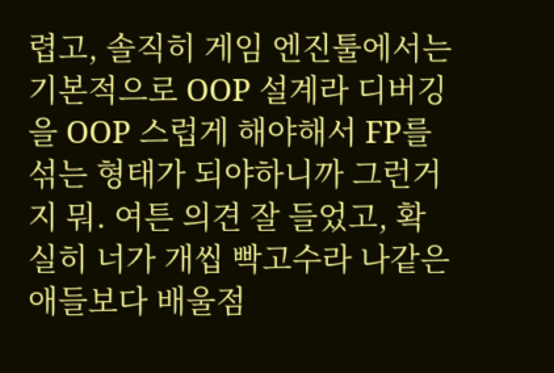렵고, 솔직히 게임 엔진툴에서는 기본적으로 OOP 설계라 디버깅을 OOP 스럽게 해야해서 FP를 섞는 형태가 되야하니까 그런거지 뭐. 여튼 의견 잘 들었고, 확실히 너가 개씹 빡고수라 나같은 애들보다 배울점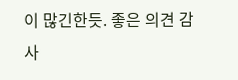이 많긴한듯. 좋은 의견 감사